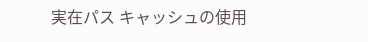実在パス キャッシュの使用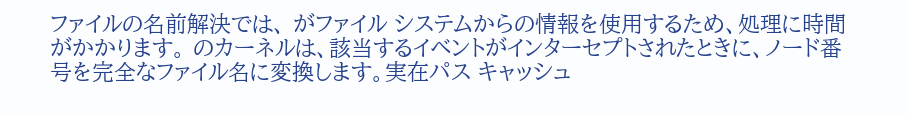ファイルの名前解決では、 がファイル システムからの情報を使用するため、処理に時間がかかります。 のカーネルは、該当するイベントがインターセプトされたときに、ノード番号を完全なファイル名に変換します。実在パス キャッシュ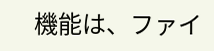機能は、ファイ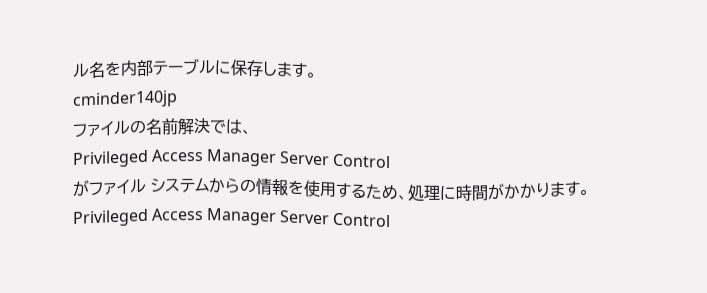ル名を内部テーブルに保存します。
cminder140jp
ファイルの名前解決では、
Privileged Access Manager Server Control
がファイル システムからの情報を使用するため、処理に時間がかかります。
Privileged Access Manager Server Control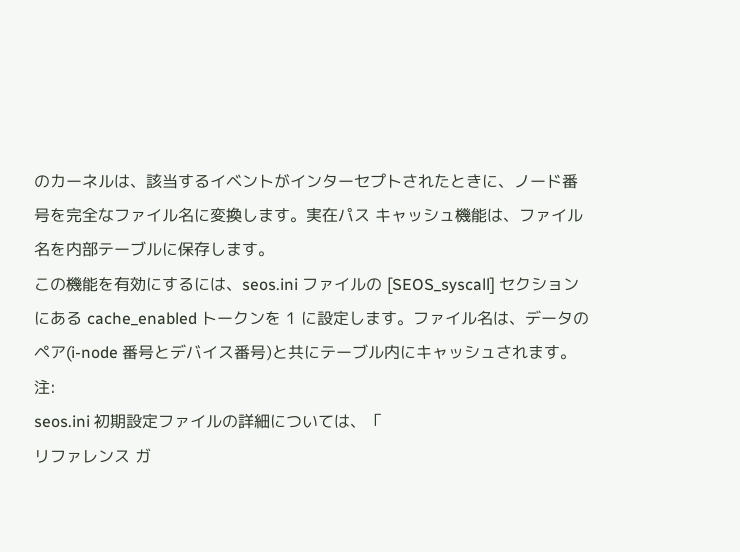のカーネルは、該当するイベントがインターセプトされたときに、ノード番号を完全なファイル名に変換します。実在パス キャッシュ機能は、ファイル名を内部テーブルに保存します。
この機能を有効にするには、seos.ini ファイルの [SEOS_syscall] セクションにある cache_enabled トークンを 1 に設定します。ファイル名は、データのペア(i-node 番号とデバイス番号)と共にテーブル内にキャッシュされます。
注:
seos.ini 初期設定ファイルの詳細については、「
リファレンス ガ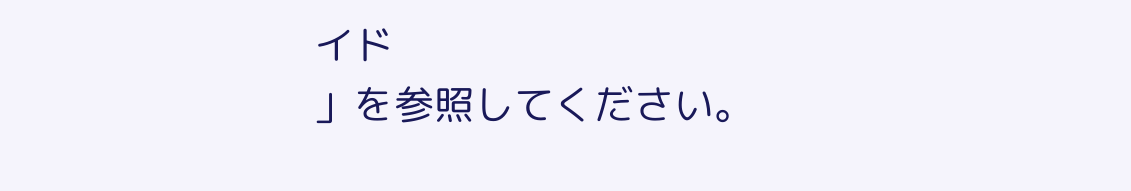イド
」を参照してください。